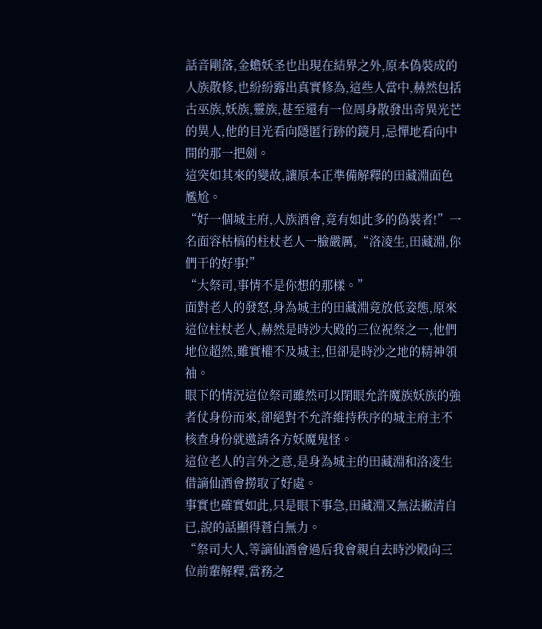話音剛落,金蟾妖圣也出現在結界之外,原本偽裝成的人族散修,也紛紛露出真實修為,這些人當中,赫然包括古巫族,妖族,靈族,甚至還有一位周身散發出奇異光芒的異人,他的目光看向隱匿行跡的鏡月,忌憚地看向中間的那一把劍。
這突如其來的變故,讓原本正準備解釋的田藏淵面色尷尬。
“好一個城主府,人族酒會,竟有如此多的偽裝者!”一名面容枯槁的柱杖老人一臉嚴厲,“洛凌生,田藏淵,你們干的好事!”
“大祭司,事情不是你想的那樣。”
面對老人的發怒,身為城主的田藏淵竟放低姿態,原來這位柱杖老人,赫然是時沙大殿的三位祝祭之一,他們地位超然,雖實權不及城主,但卻是時沙之地的精神領袖。
眼下的情況這位祭司雖然可以閉眼允許魔族妖族的強者仗身份而來,卻絕對不允許維持秩序的城主府主不核查身份就邀請各方妖魔鬼怪。
這位老人的言外之意,是身為城主的田藏淵和洛凌生借謫仙酒會撈取了好處。
事實也確實如此,只是眼下事急,田藏淵又無法撇清自已,說的話顯得蒼白無力。
“祭司大人,等謫仙酒會過后我會親自去時沙殿向三位前輩解釋,當務之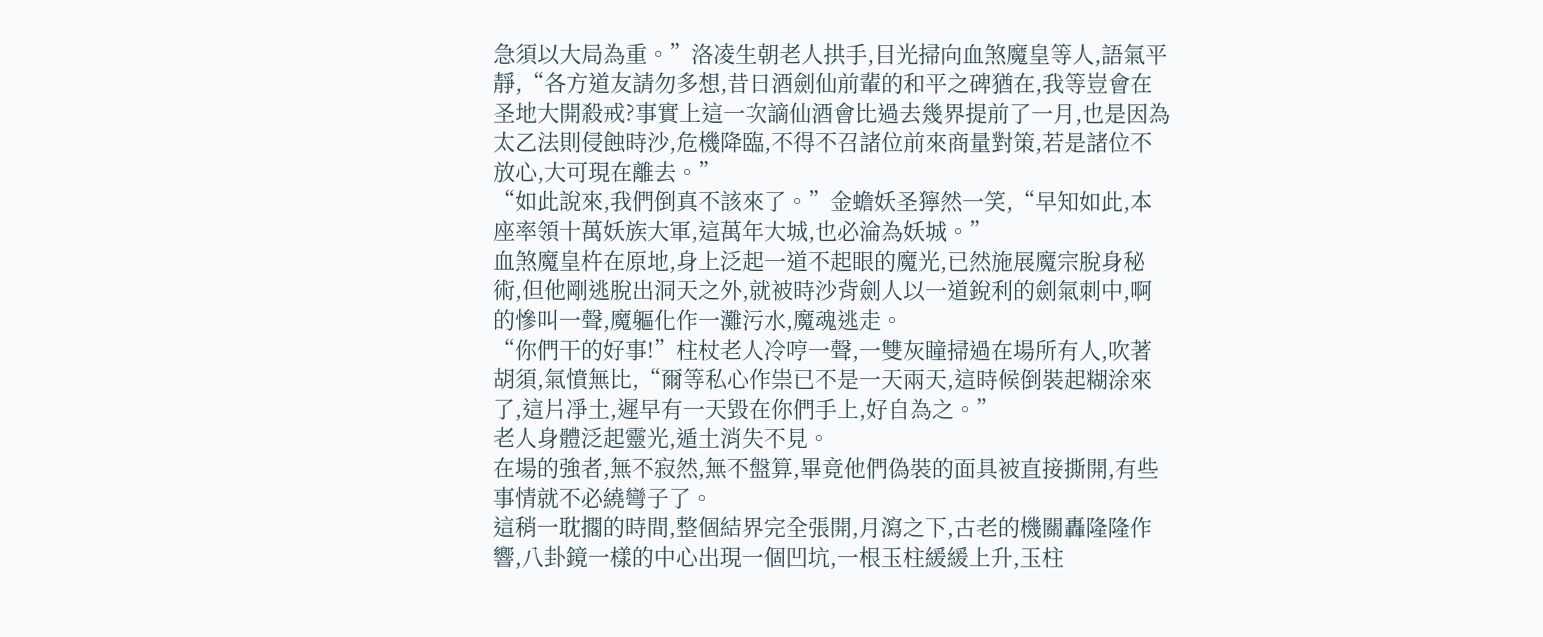急須以大局為重。”洛凌生朝老人拱手,目光掃向血煞魔皇等人,語氣平靜,“各方道友請勿多想,昔日酒劍仙前輩的和平之碑猶在,我等豈會在圣地大開殺戒?事實上這一次謫仙酒會比過去幾界提前了一月,也是因為太乙法則侵蝕時沙,危機降臨,不得不召諸位前來商量對策,若是諸位不放心,大可現在離去。”
“如此說來,我們倒真不該來了。”金蟾妖圣獰然一笑,“早知如此,本座率領十萬妖族大軍,這萬年大城,也必淪為妖城。”
血煞魔皇杵在原地,身上泛起一道不起眼的魔光,已然施展魔宗脫身秘術,但他剛逃脫出洞天之外,就被時沙背劍人以一道銳利的劍氣刺中,啊的慘叫一聲,魔軀化作一灘污水,魔魂逃走。
“你們干的好事!”柱杖老人冷哼一聲,一雙灰瞳掃過在場所有人,吹著胡須,氣憤無比,“爾等私心作祟已不是一天兩天,這時候倒裝起糊涂來了,這片凈土,遲早有一天毀在你們手上,好自為之。”
老人身體泛起靈光,遁土消失不見。
在場的強者,無不寂然,無不盤算,畢竟他們偽裝的面具被直接撕開,有些事情就不必繞彎子了。
這稍一耽擱的時間,整個結界完全張開,月瀉之下,古老的機關轟隆隆作響,八卦鏡一樣的中心出現一個凹坑,一根玉柱緩緩上升,玉柱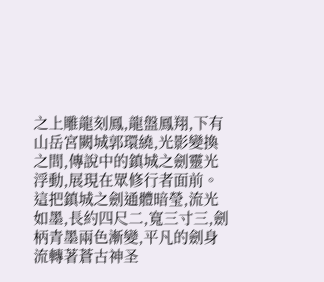之上雕龍刻鳳,龍盤鳳翔,下有山岳宮闕城郭環繞,光影變換之間,傳說中的鎮城之劍靈光浮動,展現在眾修行者面前。
這把鎮城之劍通體暗瑩,流光如墨,長約四尺二,寬三寸三,劍柄青墨兩色漸變,平凡的劍身流轉著蒼古神圣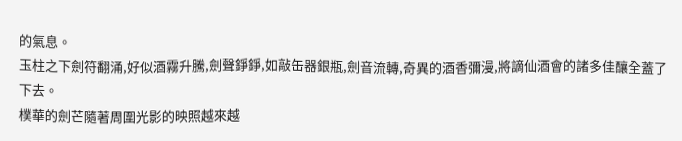的氣息。
玉柱之下劍符翻涌,好似酒霧升騰,劍聲錚錚,如敲缶器銀瓶,劍音流轉,奇異的酒香彌漫,將謫仙酒會的諸多佳釀全蓋了下去。
樸華的劍芒隨著周圍光影的映照越來越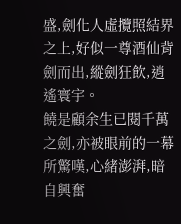盛,劍化人虛攬照結界之上,好似一尊酒仙背劍而出,縱劍狂飲,逍遙寰宇。
饒是顧余生已閱千萬之劍,亦被眼前的一幕所驚嘆,心緒澎湃,暗自興奮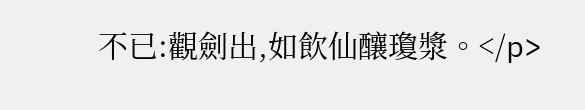不已:觀劍出,如飲仙釀瓊漿。</p>